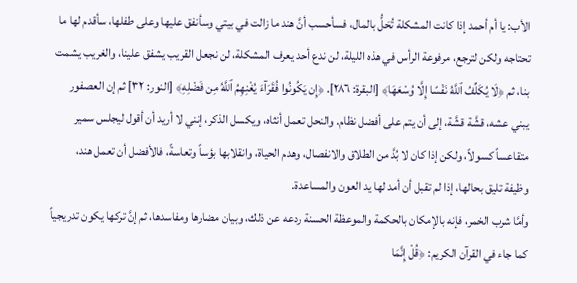الأب: يا أم أحمد إذا كانت المشكلة تُحَلُّ بالمال، فسأحسب أنَّ هند ما زالت في بيتي وسأنفق عليها وعلى طفلها، سأقدم لها ما تحتاجه ولكن لترجع، مرفوعة الرأس في هذه الليلة، لن ندع أحد يعرف المشكلة، لن نجعل القريب يشفق علينا، والغريب يشمت بنا، ثم ﴿لَا يُكَلِّفُ ٱللَّهُ نَفْسًا إِلَّا وُسْعَهَا﴾ [البقرة: ٢٨٦]. ﴿إِن يَكُونُوا فُقَرَآءَ يُغْنِهِمُ ٱللَّهُ مِن فَضْلِهِ﴾ [النور: ٣٢] ثم إن العصفور يبني عشه، قشَّة قشَّة، إلى أن يتم على أفضل نظام. والنحل تعمل أنثاه، ويكسل الذكر، إنني لا أريد أن أقول ليجلس سمير متقاعساً كسولاً، ولكن إذا كان لا بُدَّ من الطلاق والانفصال، وهدم الحياة، وانقلابها بؤساً وتعاسةً، فالأفضل أن تعمل هند، وظيفة تليق بحالها، إذا لم تقبل أن أمد لها يد العون والمساعدة.
وأمَّا شرب الخمر، فإنه بالإمكان بالحكمة والموعظة الحسنة ردعه عن ذلك، وبيان مضارها ومفاسدها، ثم إنَّ تركها يكون تدريجياً كما جاء في القرآن الكريم: ﴿قُلْ إِنَّمَا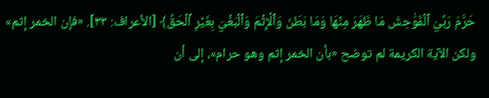حَرَّمَ رَبِّيَ ٱلْفَوَٰحِشَ مَا ظَهَرَ مِنْهَا وَمَا بَطَنَ وَٱلْإِثْمَ وَٱلْبَغْيَ بِغَيْرِ ٱلْحَقِّ﴾ [الأعراف: ٣٣]. «فإن الخمر إثم» ولكن الآية الكريمة لم توضح «بأن الخمر إثم وهو حرام»، إلى أن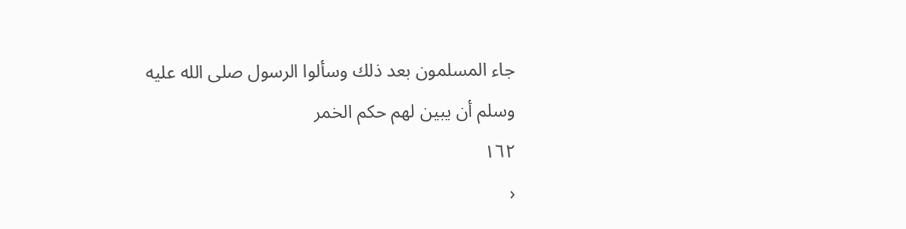جاء المسلمون بعد ذلك وسألوا الرسول صلى الله عليه وسلم أن يبين لهم حكم الخمر
١٦٢
‹